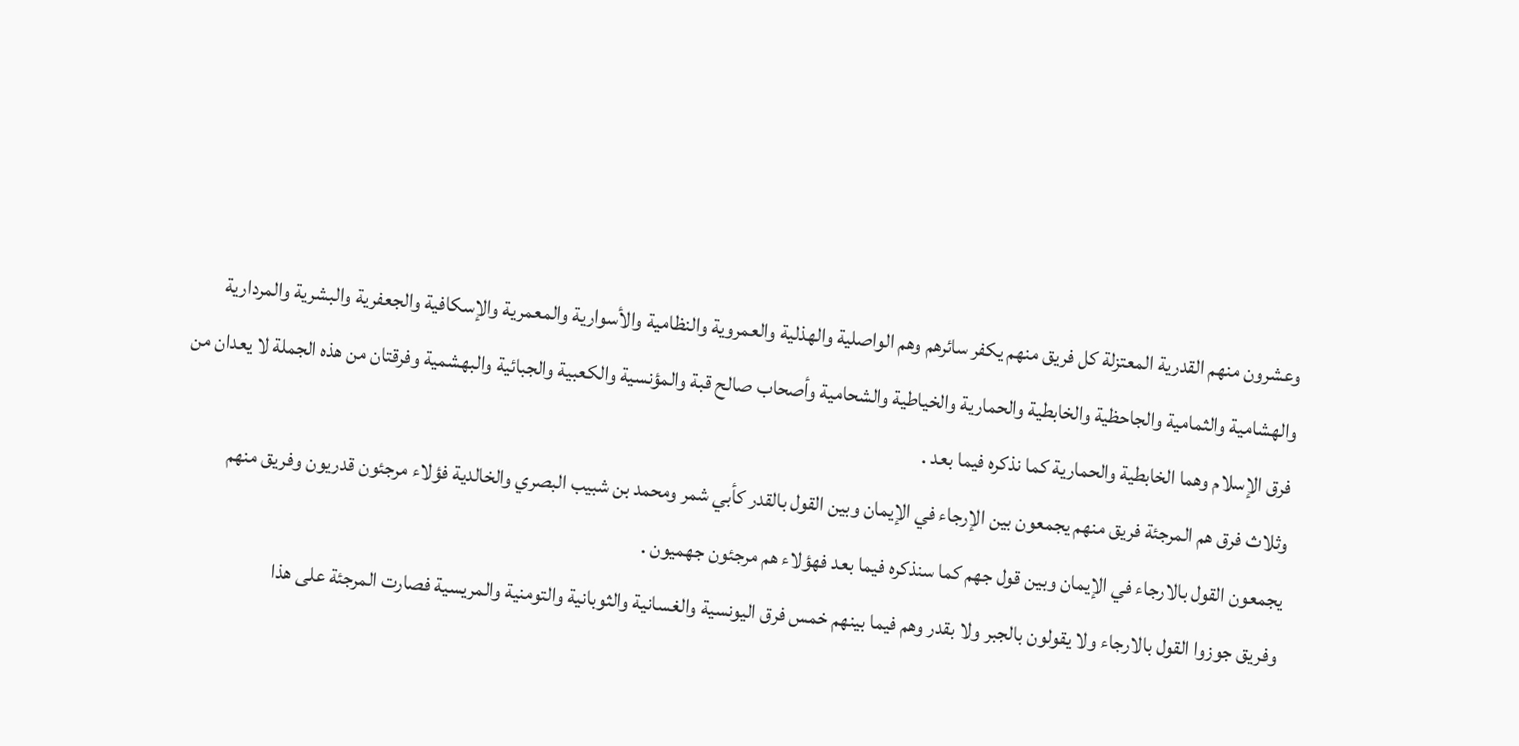وعشرون منهم القدرية المعتزلة كل فريق منهم يكفر سائرهم وهم الواصلية والهذلية والعمروية والنظامية والأسوارية والمعمرية والإسكافية والجعفرية والبشرية والمردارية والهشامية والثمامية والجاحظية والخابطية والحمارية والخياطية والشحامية وأصحاب صالح قبة والمؤنسية والكعبية والجبائية والبهشمية وفرقتان من هذه الجملة لا يعدان من فرق الإسلام وهما الخابطية والحمارية كما نذكره فيما بعد .
وثلاث فرق هم المرجئة فريق منهم يجمعون بين الإرجاء في الإيمان وبين القول بالقدر كأبي شمر ومحمد بن شبيب البصري والخالدية فؤلاء مرجئون قدريون وفريق منهم يجمعون القول بالارجاء في الإيمان وبين قول جهم كما سنذكره فيما بعد فهؤلاء هم مرجئون جهميون .
وفريق جوزوا القول بالارجاء ولا يقولون بالجبر ولا بقدر وهم فيما بينهم خمس فرق اليونسية والغسانية والثوبانية والتومنية والمريسية فصارت المرجئة على هذا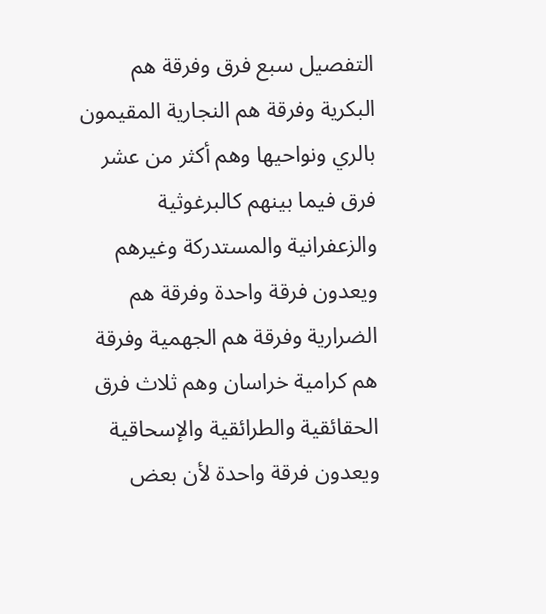التفصيل سبع فرق وفرقة هم البكرية وفرقة هم النجارية المقيمون بالري ونواحيها وهم أكثر من عشر فرق فيما بينهم كالبرغوثية والزعفرانية والمستدركة وغيرهم ويعدون فرقة واحدة وفرقة هم الضرارية وفرقة هم الجهمية وفرقة هم كرامية خراسان وهم ثلاث فرق الحقائقية والطرائقية والإسحاقية ويعدون فرقة واحدة لأن بعض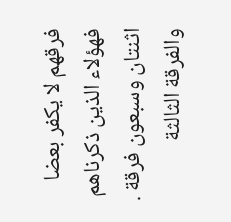فرقهم لا يكفر بعضا فهؤلاء الذين ذكرناهم اثنتان وسبعون فرقة .
والفرقة الثالثة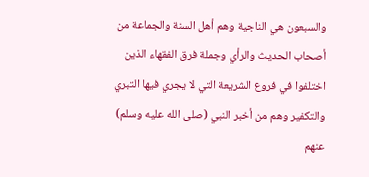والسبعون هي الناجية وهم أهل السنة والجماعة من أصحاب الحديث والرأي وجملة فرق الفقهاء الذين اختلفوا في فروع الشريعة التي لا يجري فيها التبري والتكفير وهم من أخبر النبي (صلى الله عليه وسلم) عنهم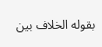بقوله الخلاف بين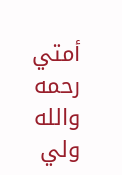أمتي رحمه والله ولي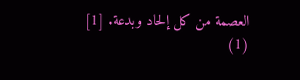العصمة من كل إلحاد وبدعة. [1]
(1)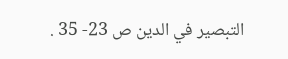التبصير في الدين ص 23- 35 .